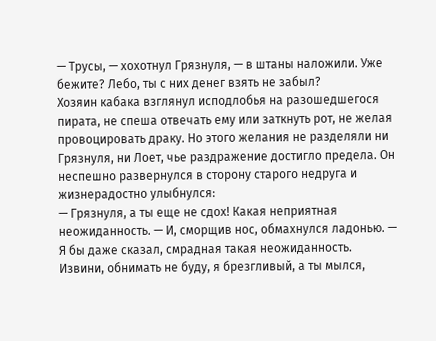— Трусы, — хохотнул Грязнуля, — в штаны наложили. Уже бежите? Лебо, ты с них денег взять не забыл?
Хозяин кабака взглянул исподлобья на разошедшегося пирата, не спеша отвечать ему или заткнуть рот, не желая провоцировать драку. Но этого желания не разделяли ни Грязнуля, ни Лоет, чье раздражение достигло предела. Он неспешно развернулся в сторону старого недруга и жизнерадостно улыбнулся:
— Грязнуля, а ты еще не сдох! Какая неприятная неожиданность. — И, сморщив нос, обмахнулся ладонью. — Я бы даже сказал, смрадная такая неожиданность. Извини, обнимать не буду, я брезгливый, а ты мылся,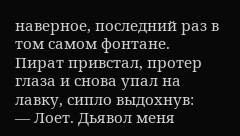наверное, последний раз в том самом фонтане.
Пират привстал, протер глаза и снова упал на лавку, сипло выдохнув:
— Лоет. Дьявол меня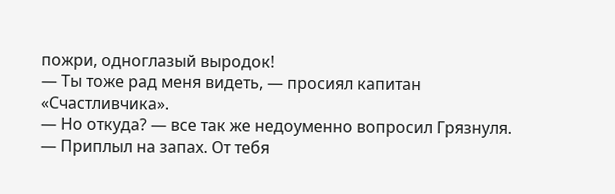пожри, одноглазый выродок!
— Ты тоже рад меня видеть, — просиял капитан «Счастливчика».
— Но откуда? — все так же недоуменно вопросил Грязнуля.
— Приплыл на запах. От тебя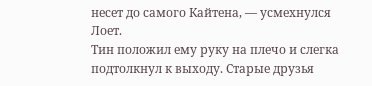несет до самого Кайтена, — усмехнулся Лоет.
Тин положил ему руку на плечо и слегка подтолкнул к выходу. Старые друзья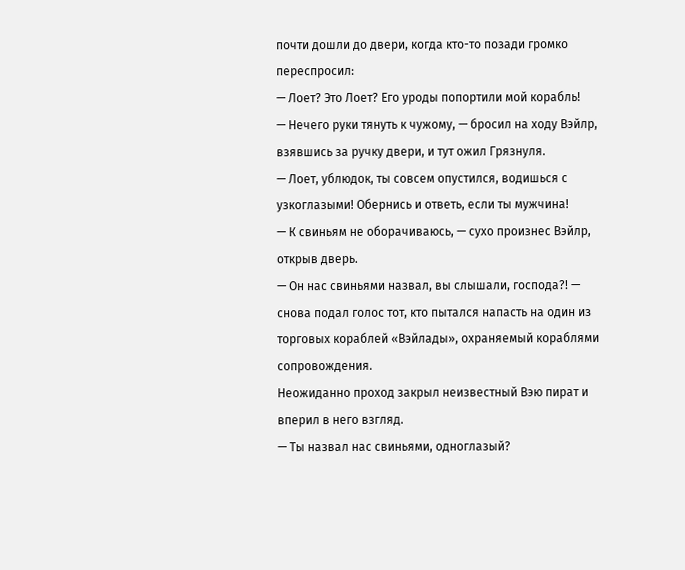почти дошли до двери, когда кто-то позади громко переспросил:
— Лоет? Это Лоет? Его уроды попортили мой корабль!
— Нечего руки тянуть к чужому, — бросил на ходу Вэйлр, взявшись за ручку двери, и тут ожил Грязнуля.
— Лоет, ублюдок, ты совсем опустился, водишься с узкоглазыми! Обернись и ответь, если ты мужчина!
— К свиньям не оборачиваюсь, — сухо произнес Вэйлр, открыв дверь.
— Он нас свиньями назвал, вы слышали, господа?! — снова подал голос тот, кто пытался напасть на один из торговых кораблей «Вэйлады», охраняемый кораблями сопровождения.
Неожиданно проход закрыл неизвестный Вэю пират и вперил в него взгляд.
— Ты назвал нас свиньями, одноглазый?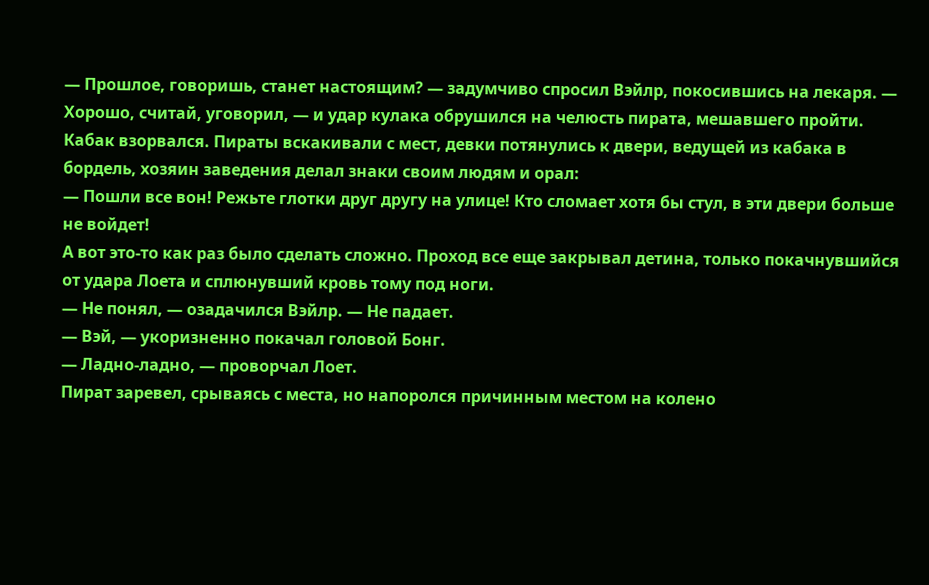— Прошлое, говоришь, станет настоящим? — задумчиво спросил Вэйлр, покосившись на лекаря. — Хорошо, считай, уговорил, — и удар кулака обрушился на челюсть пирата, мешавшего пройти.
Кабак взорвался. Пираты вскакивали с мест, девки потянулись к двери, ведущей из кабака в бордель, хозяин заведения делал знаки своим людям и орал:
— Пошли все вон! Режьте глотки друг другу на улице! Кто сломает хотя бы стул, в эти двери больше не войдет!
А вот это-то как раз было сделать сложно. Проход все еще закрывал детина, только покачнувшийся от удара Лоета и сплюнувший кровь тому под ноги.
— Не понял, — озадачился Вэйлр. — Не падает.
— Вэй, — укоризненно покачал головой Бонг.
— Ладно-ладно, — проворчал Лоет.
Пират заревел, срываясь с места, но напоролся причинным местом на колено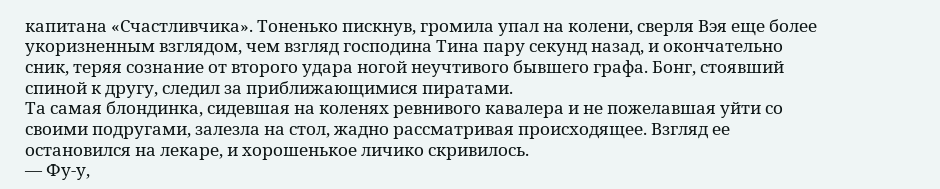капитана «Счастливчика». Тоненько пискнув, громила упал на колени, сверля Вэя еще более укоризненным взглядом, чем взгляд господина Тина пару секунд назад, и окончательно сник, теряя сознание от второго удара ногой неучтивого бывшего графа. Бонг, стоявший спиной к другу, следил за приближающимися пиратами.
Та самая блондинка, сидевшая на коленях ревнивого кавалера и не пожелавшая уйти со своими подругами, залезла на стол, жадно рассматривая происходящее. Взгляд ее остановился на лекаре, и хорошенькое личико скривилось.
— Фу-у,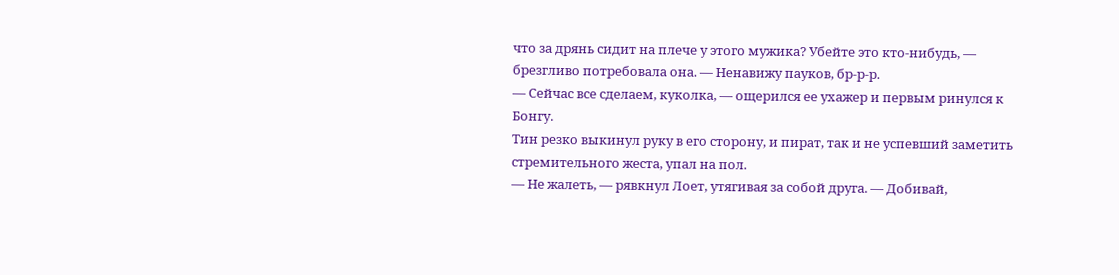что за дрянь сидит на плече у этого мужика? Убейте это кто-нибудь, — брезгливо потребовала она. — Ненавижу пауков, бр-р-р.
— Сейчас все сделаем, куколка, — ощерился ее ухажер и первым ринулся к Бонгу.
Тин резко выкинул руку в его сторону, и пират, так и не успевший заметить стремительного жеста, упал на пол.
— Не жалеть, — рявкнул Лоет, утягивая за собой друга. — Добивай,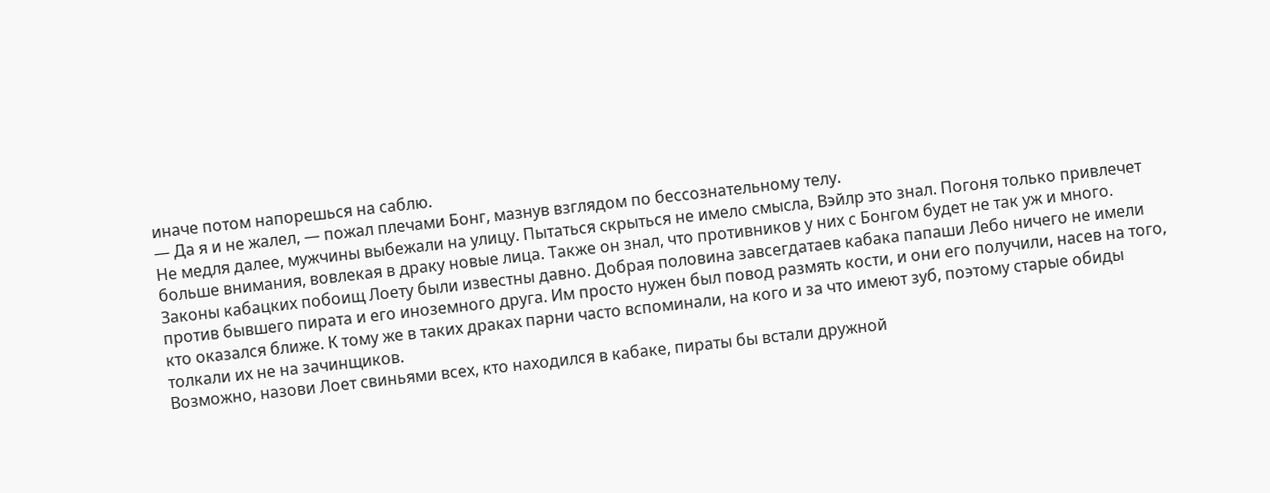иначе потом напорешься на саблю.
— Да я и не жалел, — пожал плечами Бонг, мазнув взглядом по бессознательному телу.
Не медля далее, мужчины выбежали на улицу. Пытаться скрыться не имело смысла, Вэйлр это знал. Погоня только привлечет больше внимания, вовлекая в драку новые лица. Также он знал, что противников у них с Бонгом будет не так уж и много. Законы кабацких побоищ Лоету были известны давно. Добрая половина завсегдатаев кабака папаши Лебо ничего не имели против бывшего пирата и его иноземного друга. Им просто нужен был повод размять кости, и они его получили, насев на того, кто оказался ближе. К тому же в таких драках парни часто вспоминали, на кого и за что имеют зуб, поэтому старые обиды толкали их не на зачинщиков.
Возможно, назови Лоет свиньями всех, кто находился в кабаке, пираты бы встали дружной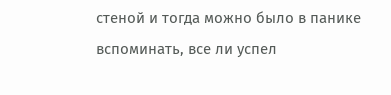стеной и тогда можно было в панике вспоминать, все ли успел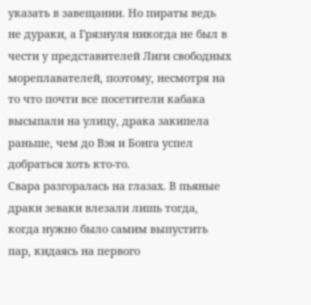указать в завещании. Но пираты ведь не дураки, а Грязнуля никогда не был в чести у представителей Лиги свободных мореплавателей, поэтому, несмотря на то что почти все посетители кабака высыпали на улицу, драка закипела раньше, чем до Вэя и Бонга успел добраться хоть кто-то.
Свара разгоралась на глазах. В пьяные драки зеваки влезали лишь тогда, когда нужно было самим выпустить пар, кидаясь на первого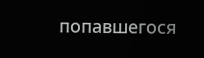попавшегося